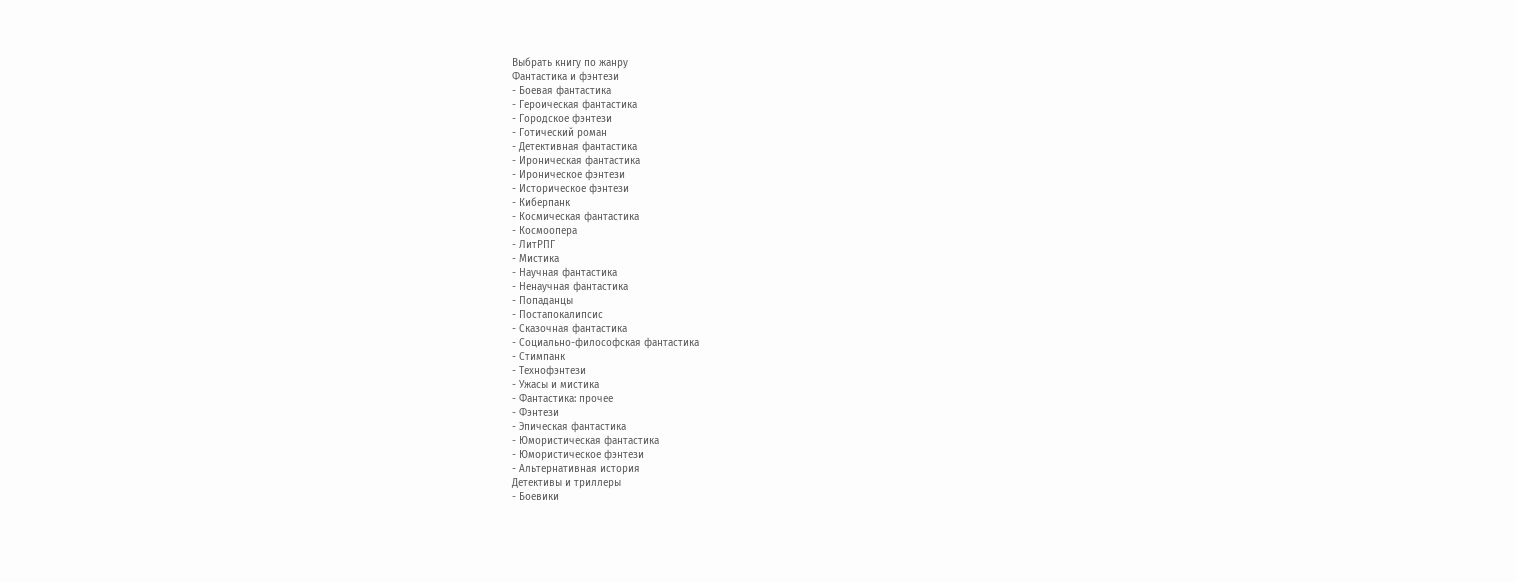Выбрать книгу по жанру
Фантастика и фэнтези
- Боевая фантастика
- Героическая фантастика
- Городское фэнтези
- Готический роман
- Детективная фантастика
- Ироническая фантастика
- Ироническое фэнтези
- Историческое фэнтези
- Киберпанк
- Космическая фантастика
- Космоопера
- ЛитРПГ
- Мистика
- Научная фантастика
- Ненаучная фантастика
- Попаданцы
- Постапокалипсис
- Сказочная фантастика
- Социально-философская фантастика
- Стимпанк
- Технофэнтези
- Ужасы и мистика
- Фантастика: прочее
- Фэнтези
- Эпическая фантастика
- Юмористическая фантастика
- Юмористическое фэнтези
- Альтернативная история
Детективы и триллеры
- Боевики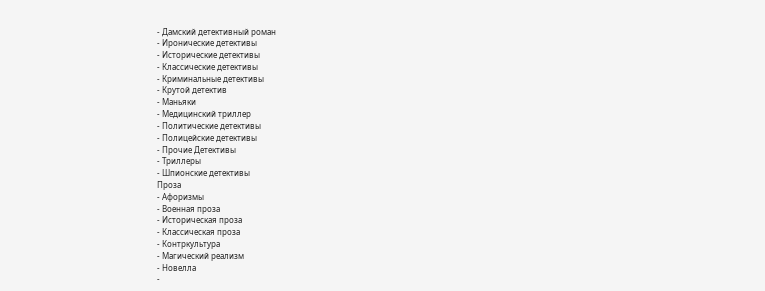- Дамский детективный роман
- Иронические детективы
- Исторические детективы
- Классические детективы
- Криминальные детективы
- Крутой детектив
- Маньяки
- Медицинский триллер
- Политические детективы
- Полицейские детективы
- Прочие Детективы
- Триллеры
- Шпионские детективы
Проза
- Афоризмы
- Военная проза
- Историческая проза
- Классическая проза
- Контркультура
- Магический реализм
- Новелла
-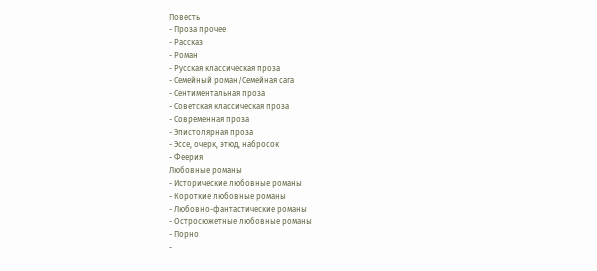Повесть
- Проза прочее
- Рассказ
- Роман
- Русская классическая проза
- Семейный роман/Семейная сага
- Сентиментальная проза
- Советская классическая проза
- Современная проза
- Эпистолярная проза
- Эссе, очерк, этюд, набросок
- Феерия
Любовные романы
- Исторические любовные романы
- Короткие любовные романы
- Любовно-фантастические романы
- Остросюжетные любовные романы
- Порно
-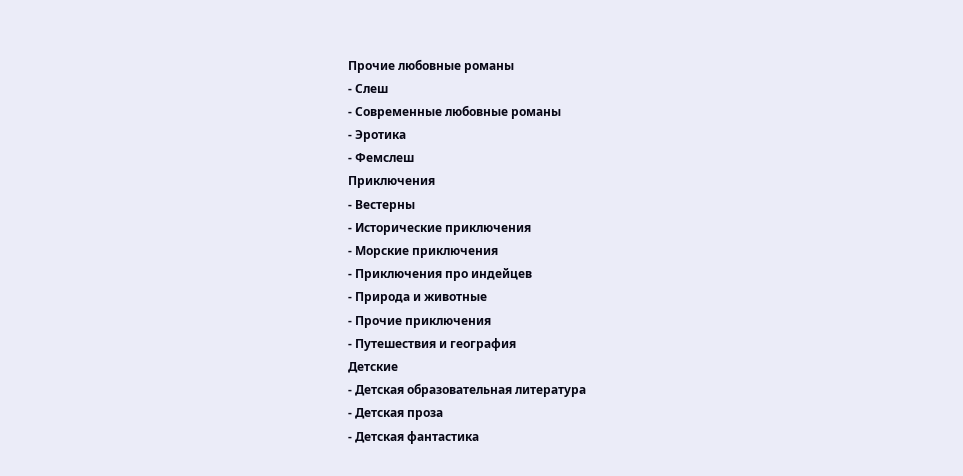Прочие любовные романы
- Слеш
- Современные любовные романы
- Эротика
- Фемслеш
Приключения
- Вестерны
- Исторические приключения
- Морские приключения
- Приключения про индейцев
- Природа и животные
- Прочие приключения
- Путешествия и география
Детские
- Детская образовательная литература
- Детская проза
- Детская фантастика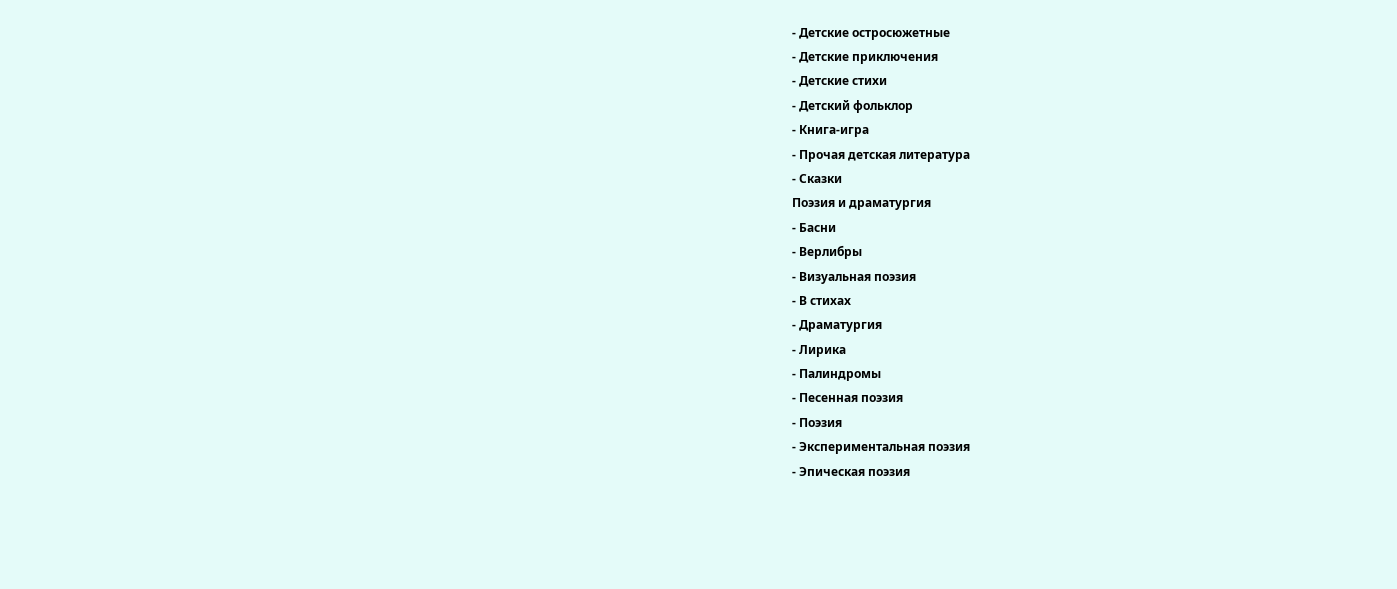- Детские остросюжетные
- Детские приключения
- Детские стихи
- Детский фольклор
- Книга-игра
- Прочая детская литература
- Сказки
Поэзия и драматургия
- Басни
- Верлибры
- Визуальная поэзия
- В стихах
- Драматургия
- Лирика
- Палиндромы
- Песенная поэзия
- Поэзия
- Экспериментальная поэзия
- Эпическая поэзия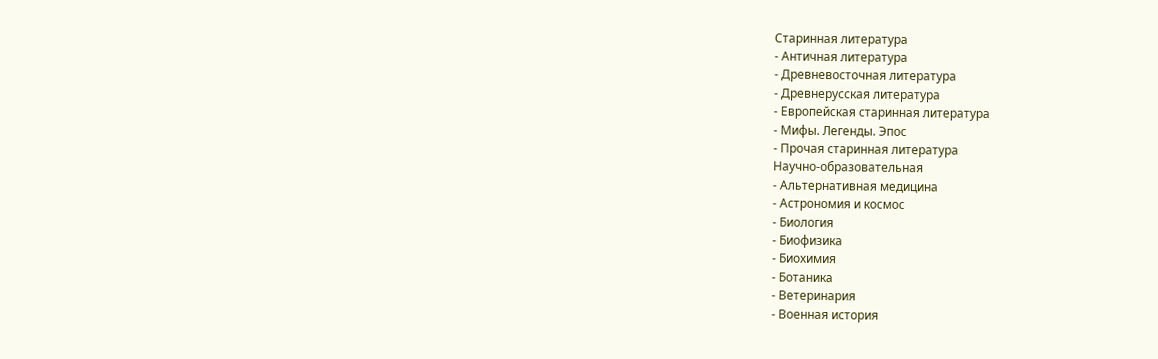Старинная литература
- Античная литература
- Древневосточная литература
- Древнерусская литература
- Европейская старинная литература
- Мифы. Легенды. Эпос
- Прочая старинная литература
Научно-образовательная
- Альтернативная медицина
- Астрономия и космос
- Биология
- Биофизика
- Биохимия
- Ботаника
- Ветеринария
- Военная история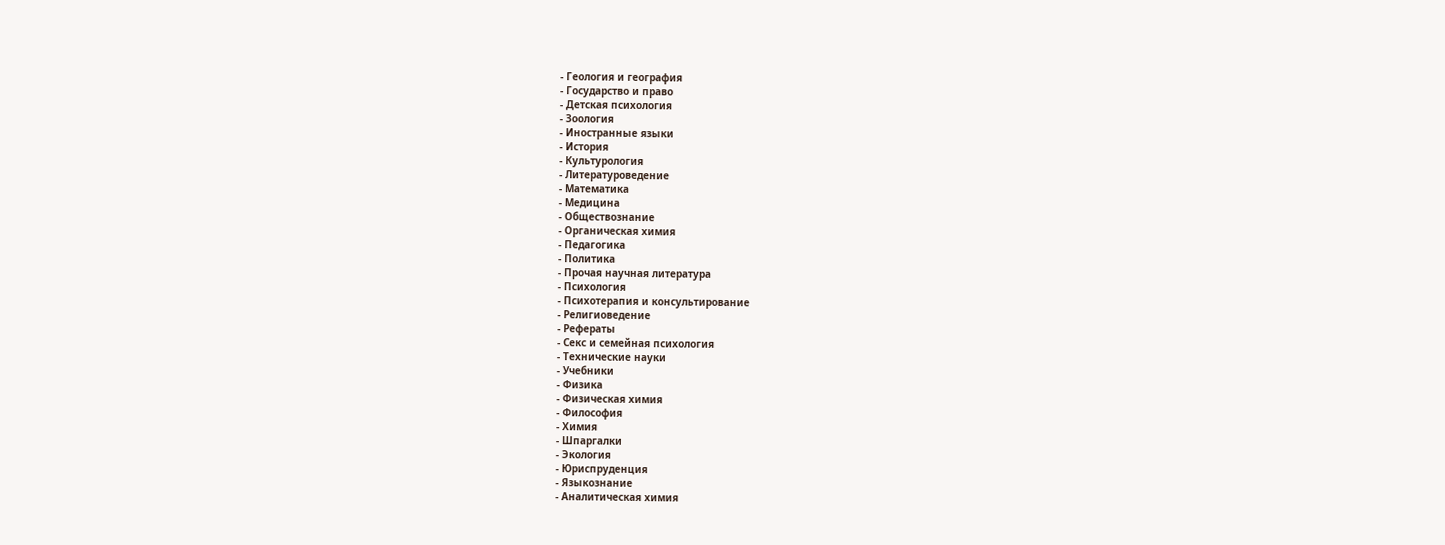- Геология и география
- Государство и право
- Детская психология
- Зоология
- Иностранные языки
- История
- Культурология
- Литературоведение
- Математика
- Медицина
- Обществознание
- Органическая химия
- Педагогика
- Политика
- Прочая научная литература
- Психология
- Психотерапия и консультирование
- Религиоведение
- Рефераты
- Секс и семейная психология
- Технические науки
- Учебники
- Физика
- Физическая химия
- Философия
- Химия
- Шпаргалки
- Экология
- Юриспруденция
- Языкознание
- Аналитическая химия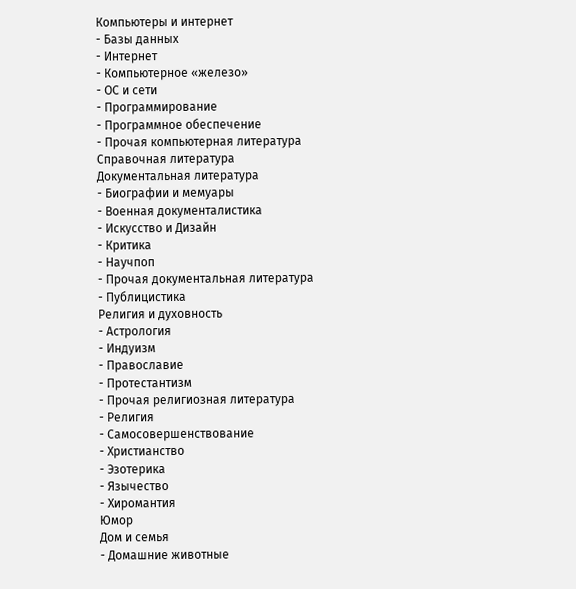Компьютеры и интернет
- Базы данных
- Интернет
- Компьютерное «железо»
- ОС и сети
- Программирование
- Программное обеспечение
- Прочая компьютерная литература
Справочная литература
Документальная литература
- Биографии и мемуары
- Военная документалистика
- Искусство и Дизайн
- Критика
- Научпоп
- Прочая документальная литература
- Публицистика
Религия и духовность
- Астрология
- Индуизм
- Православие
- Протестантизм
- Прочая религиозная литература
- Религия
- Самосовершенствование
- Христианство
- Эзотерика
- Язычество
- Хиромантия
Юмор
Дом и семья
- Домашние животные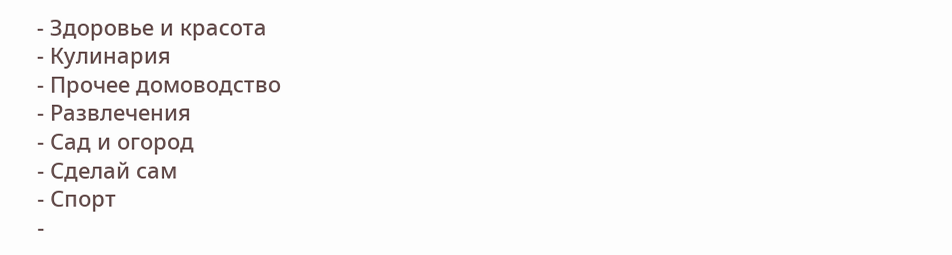- Здоровье и красота
- Кулинария
- Прочее домоводство
- Развлечения
- Сад и огород
- Сделай сам
- Спорт
-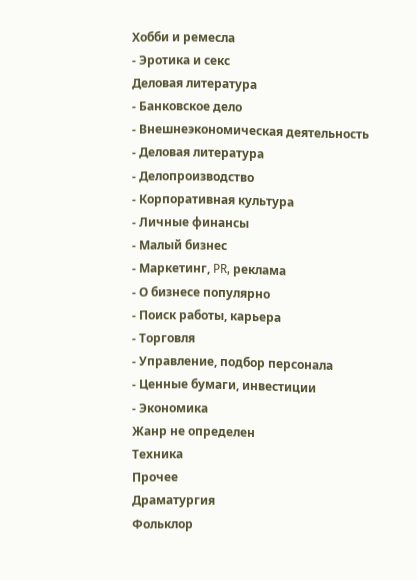Хобби и ремесла
- Эротика и секс
Деловая литература
- Банковское дело
- Внешнеэкономическая деятельность
- Деловая литература
- Делопроизводство
- Корпоративная культура
- Личные финансы
- Малый бизнес
- Маркетинг, PR, реклама
- О бизнесе популярно
- Поиск работы, карьера
- Торговля
- Управление, подбор персонала
- Ценные бумаги, инвестиции
- Экономика
Жанр не определен
Техника
Прочее
Драматургия
Фольклор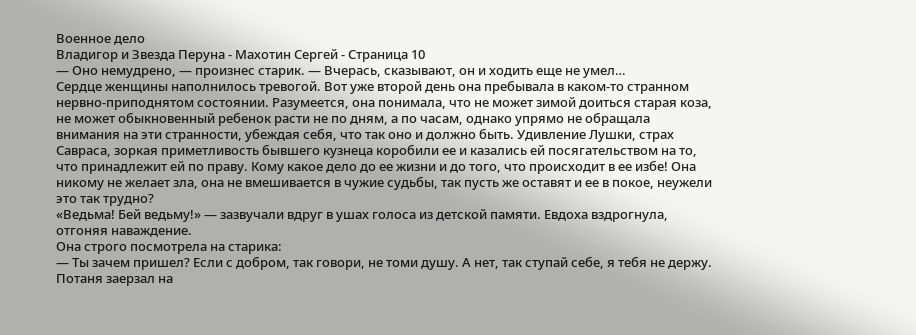Военное дело
Владигор и Звезда Перуна - Махотин Сергей - Страница 10
— Оно немудрено, — произнес старик. — Вчерась, сказывают, он и ходить еще не умел…
Сердце женщины наполнилось тревогой. Вот уже второй день она пребывала в каком-то странном нервно-приподнятом состоянии. Разумеется, она понимала, что не может зимой доиться старая коза, не может обыкновенный ребенок расти не по дням, а по часам, однако упрямо не обращала внимания на эти странности, убеждая себя, что так оно и должно быть. Удивление Лушки, страх Савраса, зоркая приметливость бывшего кузнеца коробили ее и казались ей посягательством на то, что принадлежит ей по праву. Кому какое дело до ее жизни и до того, что происходит в ее избе! Она никому не желает зла, она не вмешивается в чужие судьбы, так пусть же оставят и ее в покое, неужели это так трудно?
«Ведьма! Бей ведьму!» — зазвучали вдруг в ушах голоса из детской памяти. Евдоха вздрогнула, отгоняя наваждение.
Она строго посмотрела на старика:
— Ты зачем пришел? Если с добром, так говори, не томи душу. А нет, так ступай себе, я тебя не держу.
Потаня заерзал на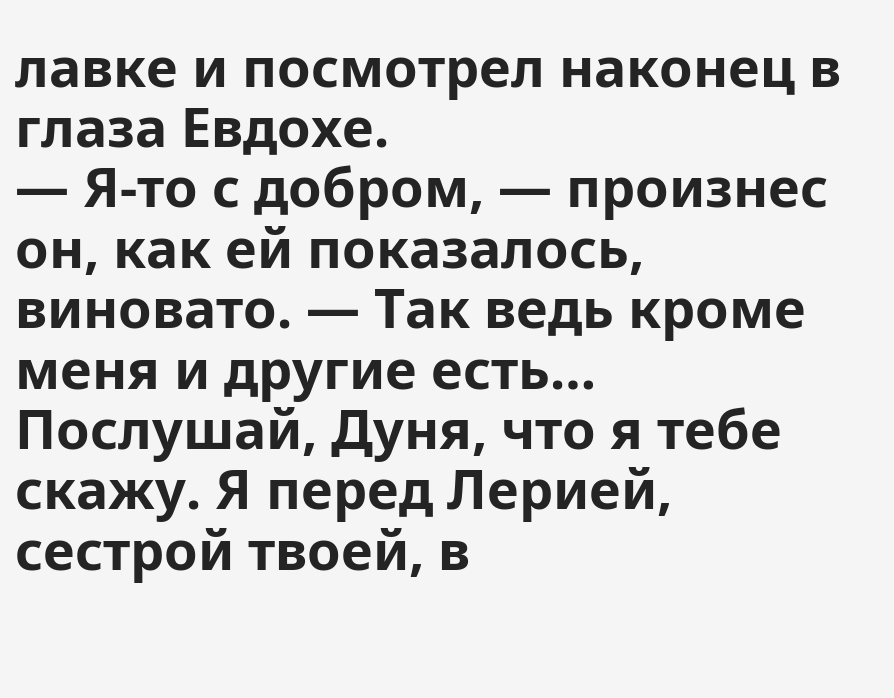лавке и посмотрел наконец в глаза Евдохе.
— Я-то с добром, — произнес он, как ей показалось, виновато. — Так ведь кроме меня и другие есть… Послушай, Дуня, что я тебе скажу. Я перед Лерией, сестрой твоей, в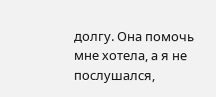долгу. Она помочь мне хотела, а я не послушался,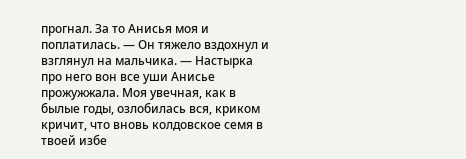прогнал. За то Анисья моя и поплатилась. — Он тяжело вздохнул и взглянул на мальчика. — Настырка про него вон все уши Анисье прожужжала. Моя увечная, как в былые годы, озлобилась вся, криком кричит, что вновь колдовское семя в твоей избе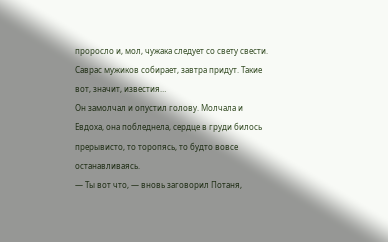проросло и, мол, чужака следует со свету свести. Саврас мужиков собирает, завтра придут. Такие вот, значит, известия…
Он замолчал и опустил голову. Молчала и Евдоха, она побледнела, сердце в груди билось прерывисто, то торопясь, то будто вовсе останавливаясь.
— Ты вот что, — вновь заговорил Потаня,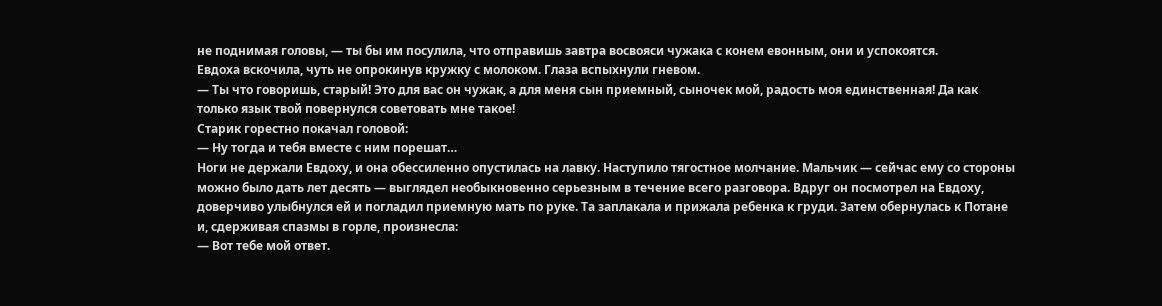не поднимая головы, — ты бы им посулила, что отправишь завтра восвояси чужака с конем евонным, они и успокоятся.
Евдоха вскочила, чуть не опрокинув кружку с молоком. Глаза вспыхнули гневом.
— Ты что говоришь, старый! Это для вас он чужак, а для меня сын приемный, сыночек мой, радость моя единственная! Да как только язык твой повернулся советовать мне такое!
Старик горестно покачал головой:
— Ну тогда и тебя вместе с ним порешат…
Ноги не держали Евдоху, и она обессиленно опустилась на лавку. Наступило тягостное молчание. Мальчик — сейчас ему со стороны можно было дать лет десять — выглядел необыкновенно серьезным в течение всего разговора. Вдруг он посмотрел на Евдоху, доверчиво улыбнулся ей и погладил приемную мать по руке. Та заплакала и прижала ребенка к груди. Затем обернулась к Потане и, сдерживая спазмы в горле, произнесла:
— Вот тебе мой ответ.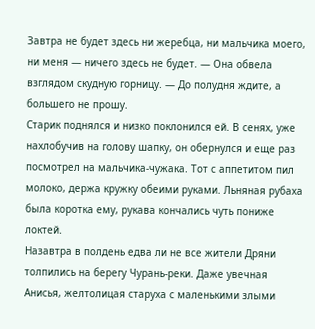Завтра не будет здесь ни жеребца, ни мальчика моего, ни меня — ничего здесь не будет. — Она обвела взглядом скудную горницу. — До полудня ждите, а большего не прошу.
Старик поднялся и низко поклонился ей. В сенях, уже нахлобучив на голову шапку, он обернулся и еще раз посмотрел на мальчика-чужака. Тот с аппетитом пил молоко, держа кружку обеими руками. Льняная рубаха была коротка ему, рукава кончались чуть пониже локтей.
Назавтра в полдень едва ли не все жители Дряни толпились на берегу Чурань-реки. Даже увечная
Анисья, желтолицая старуха с маленькими злыми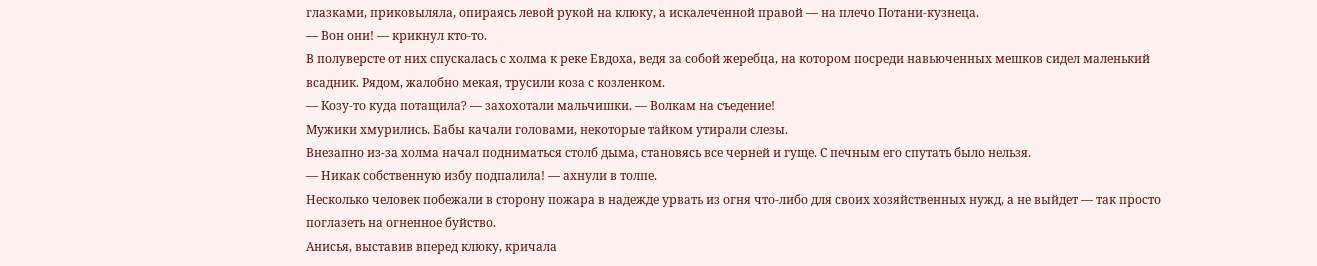глазками, приковыляла, опираясь левой рукой на клюку, а искалеченной правой — на плечо Потани-кузнеца.
— Вон они! — крикнул кто-то.
В полуверсте от них спускалась с холма к реке Евдоха, ведя за собой жеребца, на котором посреди навьюченных мешков сидел маленький всадник. Рядом, жалобно мекая, трусили коза с козленком.
— Козу-то куда потащила? — захохотали мальчишки. — Волкам на съедение!
Мужики хмурились. Бабы качали головами, некоторые тайком утирали слезы.
Внезапно из-за холма начал подниматься столб дыма, становясь все черней и гуще. С печным его спутать было нельзя.
— Никак собственную избу подпалила! — ахнули в толпе.
Несколько человек побежали в сторону пожара в надежде урвать из огня что-либо для своих хозяйственных нужд, а не выйдет — так просто поглазеть на огненное буйство.
Анисья, выставив вперед клюку, кричала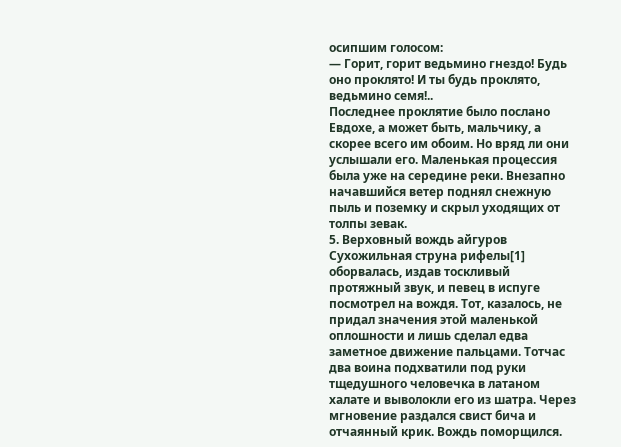осипшим голосом:
— Горит, горит ведьмино гнездо! Будь оно проклято! И ты будь проклято, ведьмино семя!..
Последнее проклятие было послано Евдохе, а может быть, мальчику, а скорее всего им обоим. Но вряд ли они услышали его. Маленькая процессия была уже на середине реки. Внезапно начавшийся ветер поднял снежную пыль и поземку и скрыл уходящих от толпы зевак.
5. Верховный вождь айгуров
Сухожильная струна рифелы[1] оборвалась, издав тоскливый протяжный звук, и певец в испуге посмотрел на вождя. Тот, казалось, не придал значения этой маленькой оплошности и лишь сделал едва заметное движение пальцами. Тотчас два воина подхватили под руки тщедушного человечка в латаном халате и выволокли его из шатра. Через мгновение раздался свист бича и отчаянный крик. Вождь поморщился.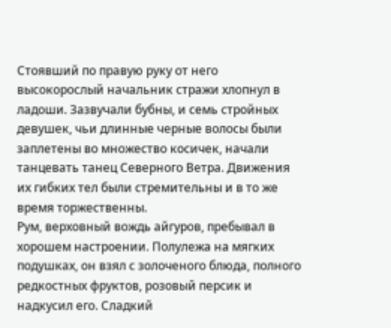Стоявший по правую руку от него высокорослый начальник стражи хлопнул в ладоши. Зазвучали бубны, и семь стройных девушек, чьи длинные черные волосы были заплетены во множество косичек, начали танцевать танец Северного Ветра. Движения их гибких тел были стремительны и в то же время торжественны.
Рум, верховный вождь айгуров, пребывал в хорошем настроении. Полулежа на мягких подушках, он взял с золоченого блюда, полного редкостных фруктов, розовый персик и надкусил его. Сладкий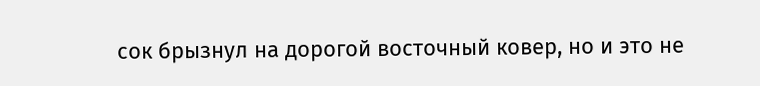сок брызнул на дорогой восточный ковер, но и это не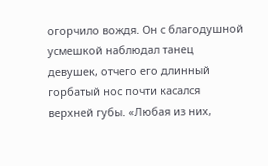огорчило вождя. Он с благодушной усмешкой наблюдал танец девушек, отчего его длинный горбатый нос почти касался верхней губы. «Любая из них,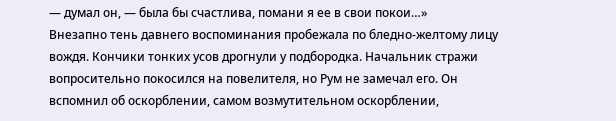— думал он, — была бы счастлива, помани я ее в свои покои…»
Внезапно тень давнего воспоминания пробежала по бледно-желтому лицу вождя. Кончики тонких усов дрогнули у подбородка. Начальник стражи вопросительно покосился на повелителя, но Рум не замечал его. Он вспомнил об оскорблении, самом возмутительном оскорблении,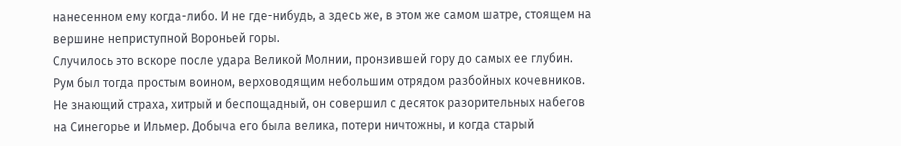нанесенном ему когда-либо. И не где-нибудь, а здесь же, в этом же самом шатре, стоящем на вершине неприступной Вороньей горы.
Случилось это вскоре после удара Великой Молнии, пронзившей гору до самых ее глубин. Рум был тогда простым воином, верховодящим небольшим отрядом разбойных кочевников. Не знающий страха, хитрый и беспощадный, он совершил с десяток разорительных набегов на Синегорье и Ильмер. Добыча его была велика, потери ничтожны, и когда старый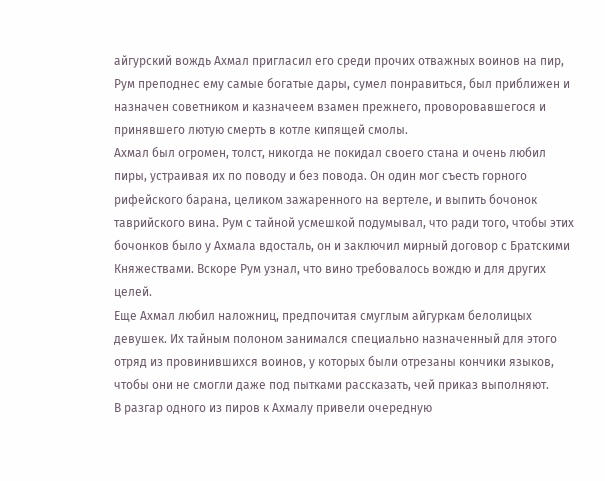айгурский вождь Ахмал пригласил его среди прочих отважных воинов на пир, Рум преподнес ему самые богатые дары, сумел понравиться, был приближен и назначен советником и казначеем взамен прежнего, проворовавшегося и принявшего лютую смерть в котле кипящей смолы.
Ахмал был огромен, толст, никогда не покидал своего стана и очень любил пиры, устраивая их по поводу и без повода. Он один мог съесть горного рифейского барана, целиком зажаренного на вертеле, и выпить бочонок таврийского вина. Рум с тайной усмешкой подумывал, что ради того, чтобы этих бочонков было у Ахмала вдосталь, он и заключил мирный договор с Братскими Княжествами. Вскоре Рум узнал, что вино требовалось вождю и для других целей.
Еще Ахмал любил наложниц, предпочитая смуглым айгуркам белолицых девушек. Их тайным полоном занимался специально назначенный для этого отряд из провинившихся воинов, у которых были отрезаны кончики языков, чтобы они не смогли даже под пытками рассказать, чей приказ выполняют.
В разгар одного из пиров к Ахмалу привели очередную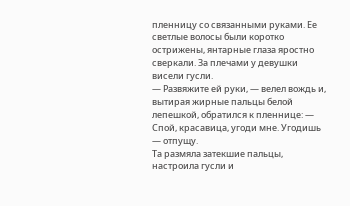пленницу со связанными руками. Ее светлые волосы были коротко острижены, янтарные глаза яростно сверкали. За плечами у девушки висели гусли.
— Развяжите ей руки, — велел вождь и, вытирая жирные пальцы белой лепешкой, обратился к пленнице: — Спой, красавица, угоди мне. Угодишь — отпущу.
Та размяла затекшие пальцы, настроила гусли и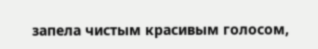запела чистым красивым голосом,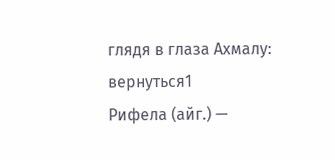глядя в глаза Ахмалу:
вернуться1
Рифела (айг.) —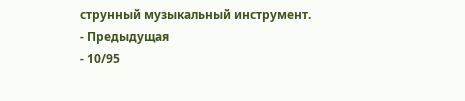струнный музыкальный инструмент.
- Предыдущая
- 10/95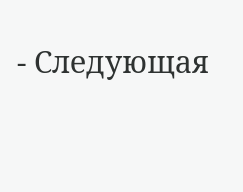- Следующая